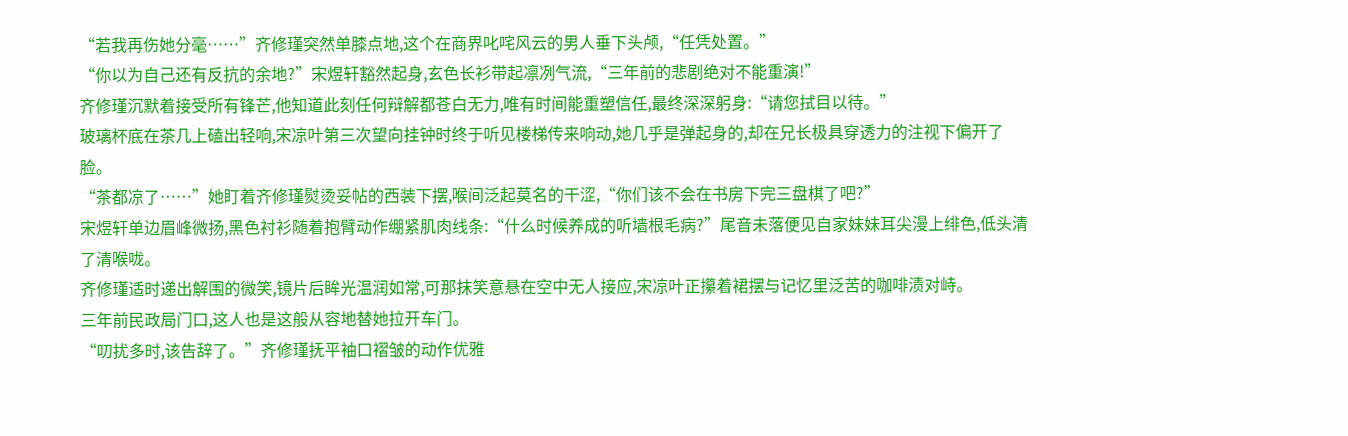“若我再伤她分毫……”齐修瑾突然单膝点地,这个在商界叱咤风云的男人垂下头颅,“任凭处置。”
“你以为自己还有反抗的余地?”宋煜轩豁然起身,玄色长衫带起凛冽气流,“三年前的悲剧绝对不能重演!”
齐修瑾沉默着接受所有锋芒,他知道此刻任何辩解都苍白无力,唯有时间能重塑信任,最终深深躬身:“请您拭目以待。”
玻璃杯底在茶几上磕出轻响,宋凉叶第三次望向挂钟时终于听见楼梯传来响动,她几乎是弹起身的,却在兄长极具穿透力的注视下偏开了脸。
“茶都凉了……”她盯着齐修瑾熨烫妥帖的西装下摆,喉间泛起莫名的干涩,“你们该不会在书房下完三盘棋了吧?”
宋煜轩单边眉峰微扬,黑色衬衫随着抱臂动作绷紧肌肉线条:“什么时候养成的听墙根毛病?”尾音未落便见自家妹妹耳尖漫上绯色,低头清了清喉咙。
齐修瑾适时递出解围的微笑,镜片后眸光温润如常,可那抹笑意悬在空中无人接应,宋凉叶正攥着裙摆与记忆里泛苦的咖啡渍对峙。
三年前民政局门口,这人也是这般从容地替她拉开车门。
“叨扰多时,该告辞了。”齐修瑾抚平袖口褶皱的动作优雅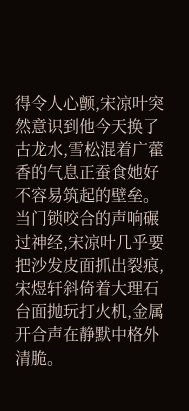得令人心颤,宋凉叶突然意识到他今天换了古龙水,雪松混着广藿香的气息正蚕食她好不容易筑起的壁垒。
当门锁咬合的声响碾过神经,宋凉叶几乎要把沙发皮面抓出裂痕,宋煜轩斜倚着大理石台面抛玩打火机,金属开合声在静默中格外清脆。